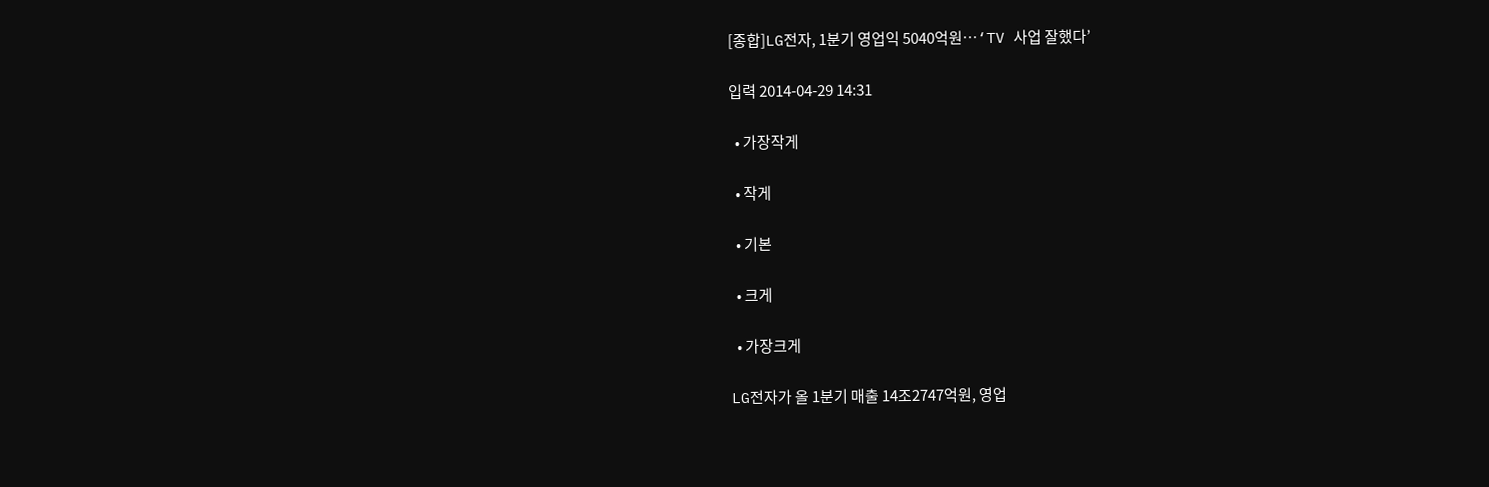[종합]LG전자, 1분기 영업익 5040억원…‘TV 사업 잘했다’

입력 2014-04-29 14:31

  • 가장작게

  • 작게

  • 기본

  • 크게

  • 가장크게

LG전자가 올 1분기 매출 14조2747억원, 영업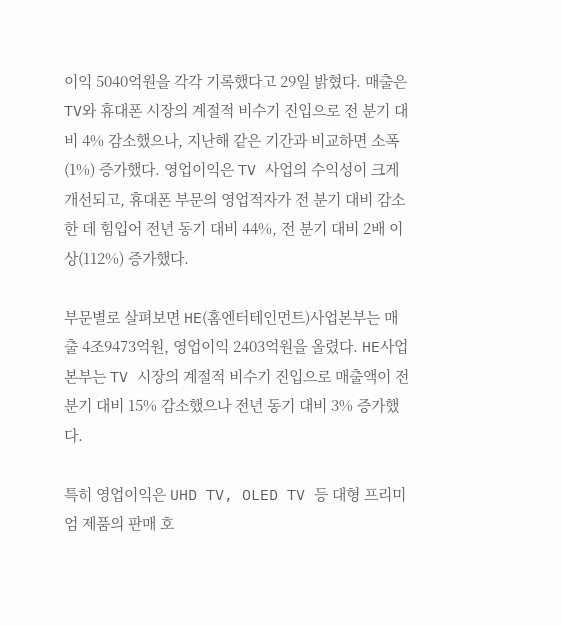이익 5040억원을 각각 기록했다고 29일 밝혔다. 매출은 TV와 휴대폰 시장의 계절적 비수기 진입으로 전 분기 대비 4% 감소했으나, 지난해 같은 기간과 비교하면 소폭(1%) 증가했다. 영업이익은 TV 사업의 수익성이 크게 개선되고, 휴대폰 부문의 영업적자가 전 분기 대비 감소한 데 힘입어 전년 동기 대비 44%, 전 분기 대비 2배 이상(112%) 증가했다.

부문별로 살펴보면 HE(홈엔터테인먼트)사업본부는 매출 4조9473억원, 영업이익 2403억원을 올렸다. HE사업본부는 TV 시장의 계절적 비수기 진입으로 매출액이 전 분기 대비 15% 감소했으나 전년 동기 대비 3% 증가했다.

특히 영업이익은 UHD TV, OLED TV 등 대형 프리미엄 제품의 판매 호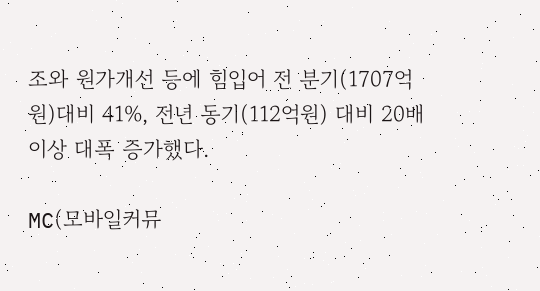조와 원가개선 등에 힘입어 전 분기(1707억원)대비 41%, 전년 동기(112억원) 대비 20배 이상 대폭 증가했다.

MC(모바일커뮤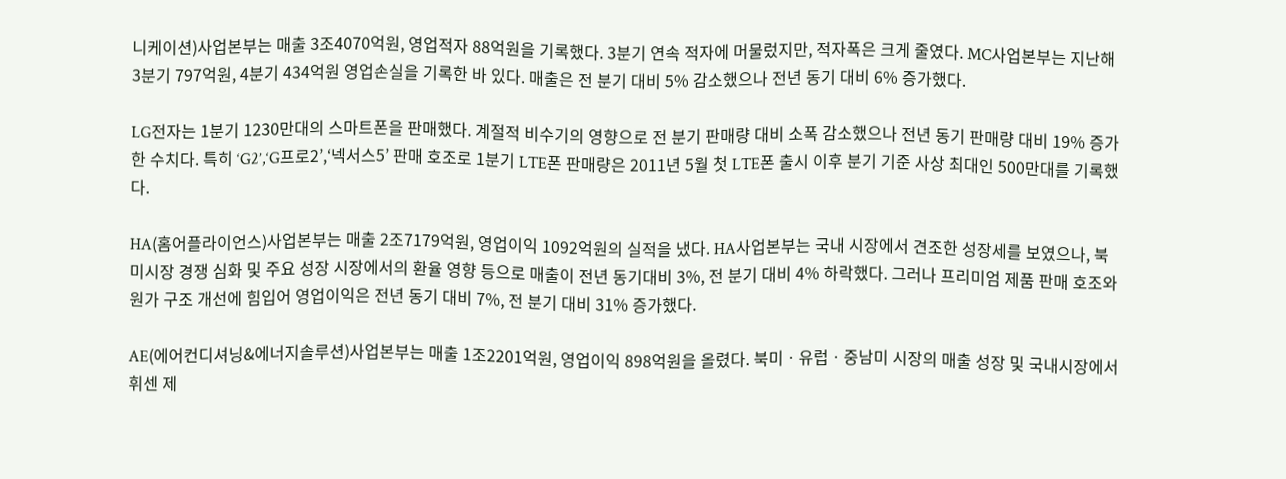니케이션)사업본부는 매출 3조4070억원, 영업적자 88억원을 기록했다. 3분기 연속 적자에 머물렀지만, 적자폭은 크게 줄였다. MC사업본부는 지난해 3분기 797억원, 4분기 434억원 영업손실을 기록한 바 있다. 매출은 전 분기 대비 5% 감소했으나 전년 동기 대비 6% 증가했다.

LG전자는 1분기 1230만대의 스마트폰을 판매했다. 계절적 비수기의 영향으로 전 분기 판매량 대비 소폭 감소했으나 전년 동기 판매량 대비 19% 증가한 수치다. 특히 ‘G2’,‘G프로2’,‘넥서스5’ 판매 호조로 1분기 LTE폰 판매량은 2011년 5월 첫 LTE폰 출시 이후 분기 기준 사상 최대인 500만대를 기록했다.

HA(홈어플라이언스)사업본부는 매출 2조7179억원, 영업이익 1092억원의 실적을 냈다. HA사업본부는 국내 시장에서 견조한 성장세를 보였으나, 북미시장 경쟁 심화 및 주요 성장 시장에서의 환율 영향 등으로 매출이 전년 동기대비 3%, 전 분기 대비 4% 하락했다. 그러나 프리미엄 제품 판매 호조와 원가 구조 개선에 힘입어 영업이익은 전년 동기 대비 7%, 전 분기 대비 31% 증가했다.

AE(에어컨디셔닝&에너지솔루션)사업본부는 매출 1조2201억원, 영업이익 898억원을 올렸다. 북미ㆍ유럽ㆍ중남미 시장의 매출 성장 및 국내시장에서 휘센 제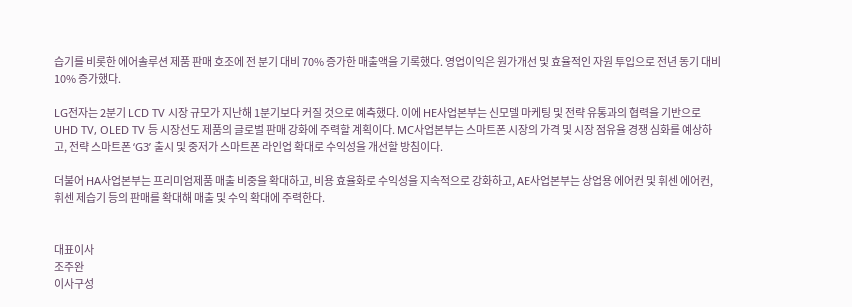습기를 비롯한 에어솔루션 제품 판매 호조에 전 분기 대비 70% 증가한 매출액을 기록했다. 영업이익은 원가개선 및 효율적인 자원 투입으로 전년 동기 대비 10% 증가했다.

LG전자는 2분기 LCD TV 시장 규모가 지난해 1분기보다 커질 것으로 예측했다. 이에 HE사업본부는 신모델 마케팅 및 전략 유통과의 협력을 기반으로 UHD TV, OLED TV 등 시장선도 제품의 글로벌 판매 강화에 주력할 계획이다. MC사업본부는 스마트폰 시장의 가격 및 시장 점유율 경쟁 심화를 예상하고, 전략 스마트폰 ‘G3’ 출시 및 중저가 스마트폰 라인업 확대로 수익성을 개선할 방침이다.

더불어 HA사업본부는 프리미엄제품 매출 비중을 확대하고, 비용 효율화로 수익성을 지속적으로 강화하고, AE사업본부는 상업용 에어컨 및 휘센 에어컨, 휘센 제습기 등의 판매를 확대해 매출 및 수익 확대에 주력한다.


대표이사
조주완
이사구성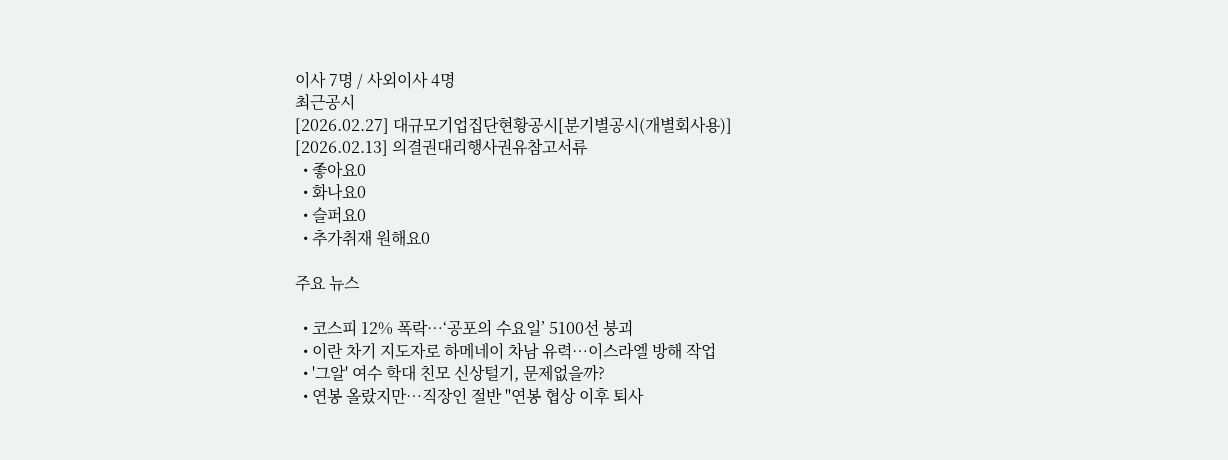이사 7명 / 사외이사 4명
최근공시
[2026.02.27] 대규모기업집단현황공시[분기별공시(개별회사용)]
[2026.02.13] 의결권대리행사권유참고서류
  • 좋아요0
  • 화나요0
  • 슬퍼요0
  • 추가취재 원해요0

주요 뉴스

  • 코스피 12% 폭락…‘공포의 수요일’ 5100선 붕괴
  • 이란 차기 지도자로 하메네이 차남 유력…이스라엘 방해 작업
  • '그알' 여수 학대 친모 신상털기, 문제없을까?
  • 연봉 올랐지만…직장인 절반 "연봉 협상 이후 퇴사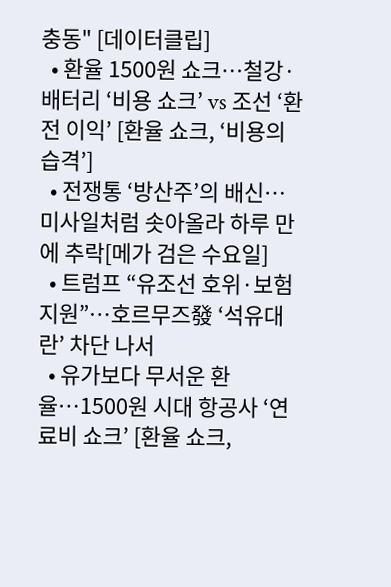충동" [데이터클립]
  • 환율 1500원 쇼크…철강·배터리 ‘비용 쇼크’ vs 조선 ‘환전 이익’ [환율 쇼크, ‘비용의 습격’]
  • 전쟁통 ‘방산주’의 배신…미사일처럼 솟아올라 하루 만에 추락[메가 검은 수요일]
  • 트럼프 “유조선 호위·보험 지원”…호르무즈發 ‘석유대란’ 차단 나서
  • 유가보다 무서운 환율…1500원 시대 항공사 ‘연료비 쇼크’ [환율 쇼크,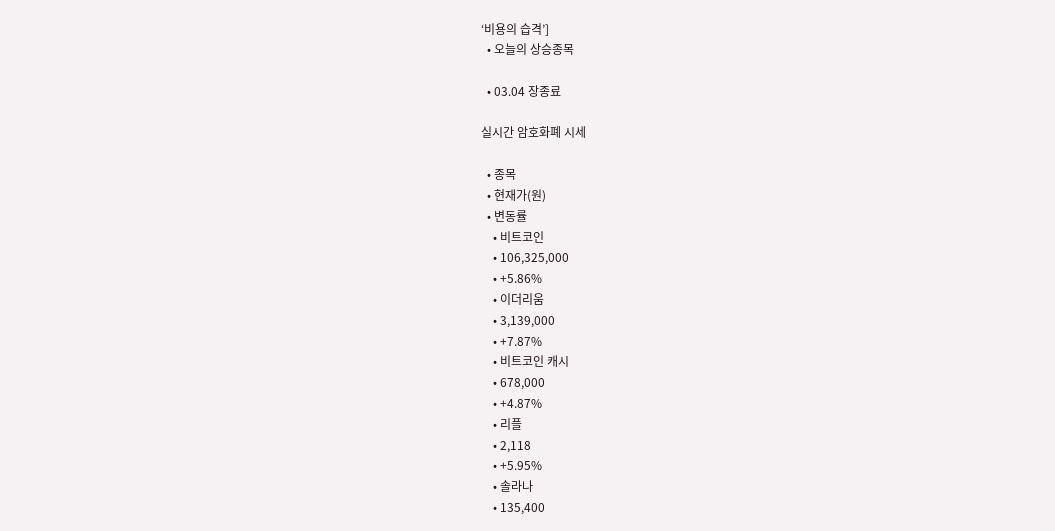‘비용의 습격’]
  • 오늘의 상승종목

  • 03.04 장종료

실시간 암호화폐 시세

  • 종목
  • 현재가(원)
  • 변동률
    • 비트코인
    • 106,325,000
    • +5.86%
    • 이더리움
    • 3,139,000
    • +7.87%
    • 비트코인 캐시
    • 678,000
    • +4.87%
    • 리플
    • 2,118
    • +5.95%
    • 솔라나
    • 135,400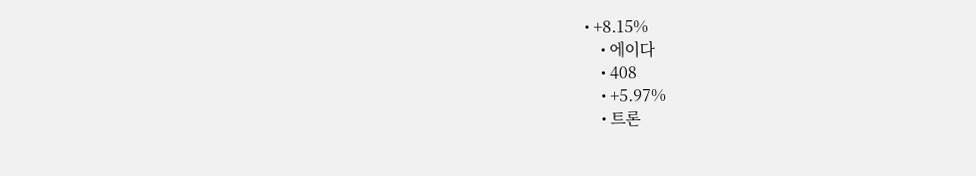• +8.15%
    • 에이다
    • 408
    • +5.97%
    • 트론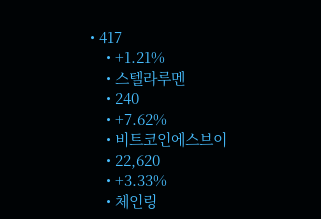• 417
    • +1.21%
    • 스텔라루멘
    • 240
    • +7.62%
    • 비트코인에스브이
    • 22,620
    • +3.33%
    • 체인링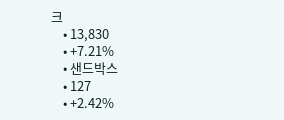크
    • 13,830
    • +7.21%
    • 샌드박스
    • 127
    • +2.42%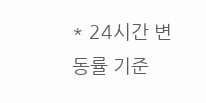* 24시간 변동률 기준